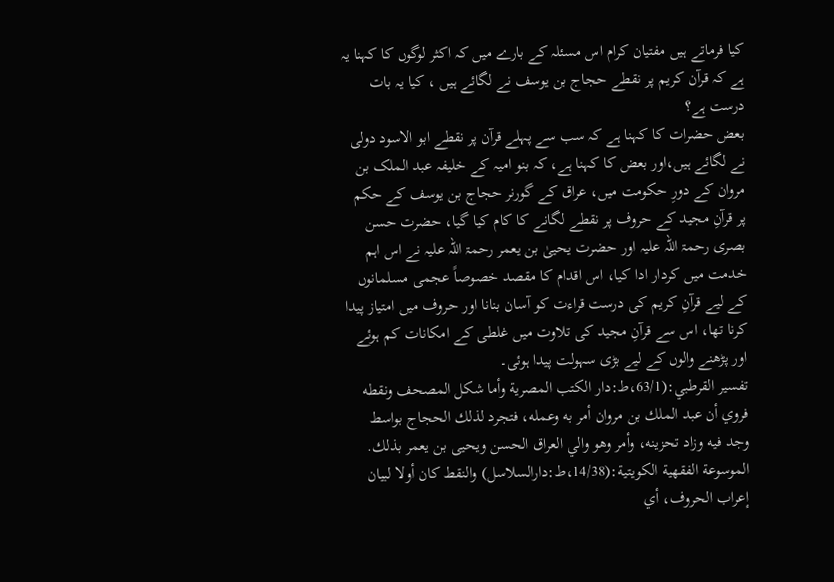کیا فرماتے ہیں مفتیان کرام اس مسئلہ کے بارے میں کہ اکثر لوگوں کا کہنا یہ ہے کہ قرآن کریم پر نقطے حجاج بن یوسف نے لگائے ہیں ، کیا یہ بات درست ہے؟
بعض حضرات کا کہنا ہے کہ سب سے پہلے قرآن پر نقطے ابو الاسود دولی نے لگائے ہیں،اور بعض کا کہنا ہے، کہ بنو امیہ کے خلیفہ عبد الملک بن مروان کے دورِ حکومت میں، عراق کے گورنر حجاج بن یوسف کے حکم پر قرآنِ مجید کے حروف پر نقطے لگانے کا کام کیا گیا، حضرت حسن بصری رحمۃ اللہ علیہ اور حضرت یحییٰ بن یعمر رحمۃ اللہ علیہ نے اس اہم خدمت میں کردار ادا کیا، اس اقدام کا مقصد خصوصاً عجمی مسلمانوں کے لیے قرآنِ کریم کی درست قراءت کو آسان بنانا اور حروف میں امتیاز پیدا کرنا تھا، اس سے قرآنِ مجید کی تلاوت میں غلطی کے امکانات کم ہوئے اور پڑھنے والوں کے لیے بڑی سہولت پیدا ہوئی۔
تفسير القرطبي:(63/1،ط:دار الكتب المصرية وأما شكل المصحف ونقطه فروي أن عبد الملك بن مروان أمر به وعمله، فتجرد لذلك الحجاج بواسط وجد فيه وزاد تحزينه، وأمر وهو والي العراق الحسن ويحيى بن يعمر بذلك. الموسوعة الفقهية الكويتية:(14/38،ط:دارالسلاسل) والنقط كان أولا لبيان إعراب الحروف، أي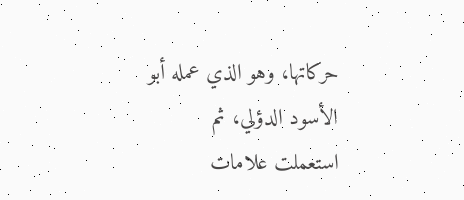حركاتها، وهو الذي عمله أبو الأسود الدؤلي، ثم استعملت علامات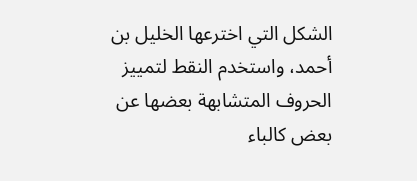الشكل التي اخترعها الخليل بن أحمد، واستخدم النقط لتمييز الحروف المتشابهة بعضها عن بعض كالباء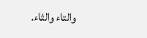والتاء والثاء.